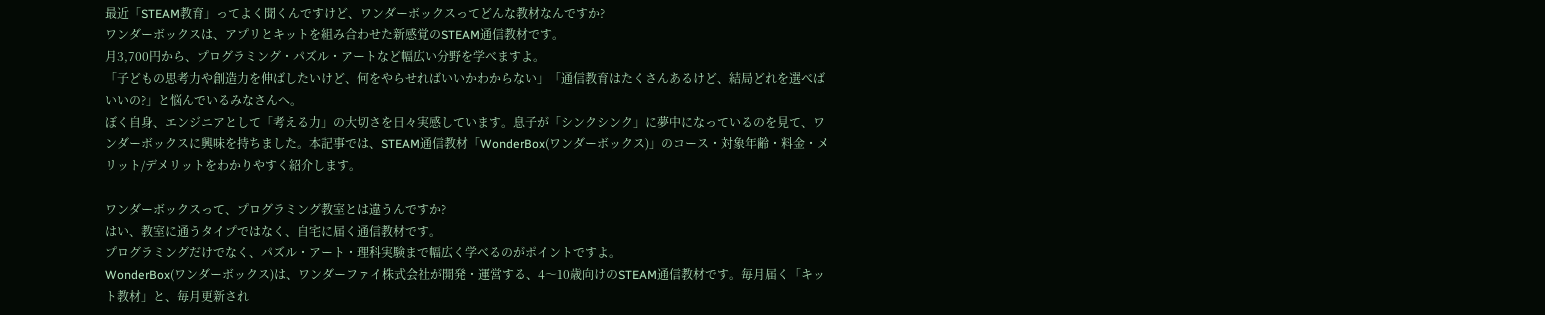最近「STEAM教育」ってよく聞くんですけど、ワンダーボックスってどんな教材なんですか?
ワンダーボックスは、アプリとキットを組み合わせた新感覚のSTEAM通信教材です。
月3,700円から、プログラミング・パズル・アートなど幅広い分野を学べますよ。
「子どもの思考力や創造力を伸ばしたいけど、何をやらせればいいかわからない」「通信教育はたくさんあるけど、結局どれを選べばいいの?」と悩んでいるみなさんへ。
ぼく自身、エンジニアとして「考える力」の大切さを日々実感しています。息子が「シンクシンク」に夢中になっているのを見て、ワンダーボックスに興味を持ちました。本記事では、STEAM通信教材「WonderBox(ワンダーボックス)」のコース・対象年齢・料金・メリット/デメリットをわかりやすく紹介します。

ワンダーボックスって、プログラミング教室とは違うんですか?
はい、教室に通うタイプではなく、自宅に届く通信教材です。
プログラミングだけでなく、パズル・アート・理科実験まで幅広く学べるのがポイントですよ。
WonderBox(ワンダーボックス)は、ワンダーファイ株式会社が開発・運営する、4〜10歳向けのSTEAM通信教材です。毎月届く「キット教材」と、毎月更新され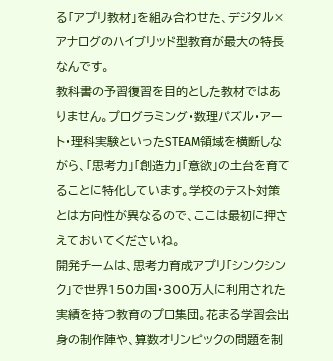る「アプリ教材」を組み合わせた、デジタル×アナログのハイブリッド型教育が最大の特長なんです。
教科書の予習復習を目的とした教材ではありません。プログラミング・数理パズル・アート・理科実験といったSTEAM領域を横断しながら、「思考力」「創造力」「意欲」の土台を育てることに特化しています。学校のテスト対策とは方向性が異なるので、ここは最初に押さえておいてくださいね。
開発チームは、思考力育成アプリ「シンクシンク」で世界150カ国・300万人に利用された実績を持つ教育のプロ集団。花まる学習会出身の制作陣や、算数オリンピックの問題を制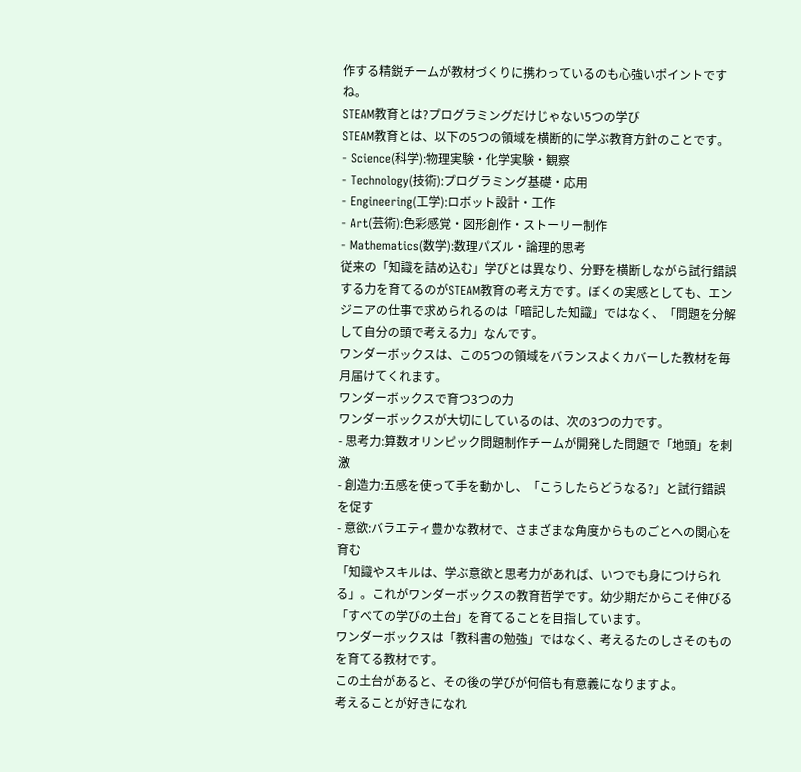作する精鋭チームが教材づくりに携わっているのも心強いポイントですね。
STEAM教育とは?プログラミングだけじゃない5つの学び
STEAM教育とは、以下の5つの領域を横断的に学ぶ教育方針のことです。
- Science(科学):物理実験・化学実験・観察
- Technology(技術):プログラミング基礎・応用
- Engineering(工学):ロボット設計・工作
- Art(芸術):色彩感覚・図形創作・ストーリー制作
- Mathematics(数学):数理パズル・論理的思考
従来の「知識を詰め込む」学びとは異なり、分野を横断しながら試行錯誤する力を育てるのがSTEAM教育の考え方です。ぼくの実感としても、エンジニアの仕事で求められるのは「暗記した知識」ではなく、「問題を分解して自分の頭で考える力」なんです。
ワンダーボックスは、この5つの領域をバランスよくカバーした教材を毎月届けてくれます。
ワンダーボックスで育つ3つの力
ワンダーボックスが大切にしているのは、次の3つの力です。
- 思考力:算数オリンピック問題制作チームが開発した問題で「地頭」を刺激
- 創造力:五感を使って手を動かし、「こうしたらどうなる?」と試行錯誤を促す
- 意欲:バラエティ豊かな教材で、さまざまな角度からものごとへの関心を育む
「知識やスキルは、学ぶ意欲と思考力があれば、いつでも身につけられる」。これがワンダーボックスの教育哲学です。幼少期だからこそ伸びる「すべての学びの土台」を育てることを目指しています。
ワンダーボックスは「教科書の勉強」ではなく、考えるたのしさそのものを育てる教材です。
この土台があると、その後の学びが何倍も有意義になりますよ。
考えることが好きになれ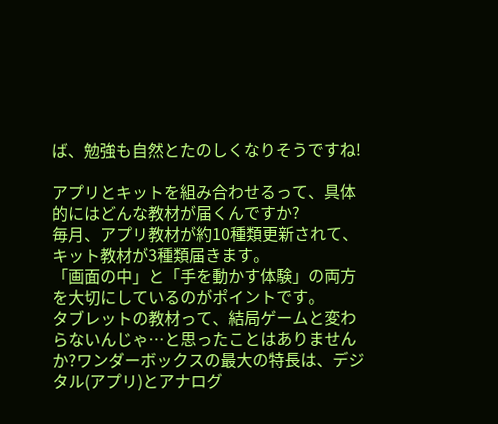ば、勉強も自然とたのしくなりそうですね!

アプリとキットを組み合わせるって、具体的にはどんな教材が届くんですか?
毎月、アプリ教材が約10種類更新されて、キット教材が3種類届きます。
「画面の中」と「手を動かす体験」の両方を大切にしているのがポイントです。
タブレットの教材って、結局ゲームと変わらないんじゃ…と思ったことはありませんか?ワンダーボックスの最大の特長は、デジタル(アプリ)とアナログ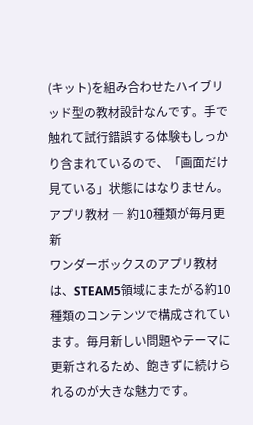(キット)を組み合わせたハイブリッド型の教材設計なんです。手で触れて試行錯誤する体験もしっかり含まれているので、「画面だけ見ている」状態にはなりません。
アプリ教材 ― 約10種類が毎月更新
ワンダーボックスのアプリ教材は、STEAM5領域にまたがる約10種類のコンテンツで構成されています。毎月新しい問題やテーマに更新されるため、飽きずに続けられるのが大きな魅力です。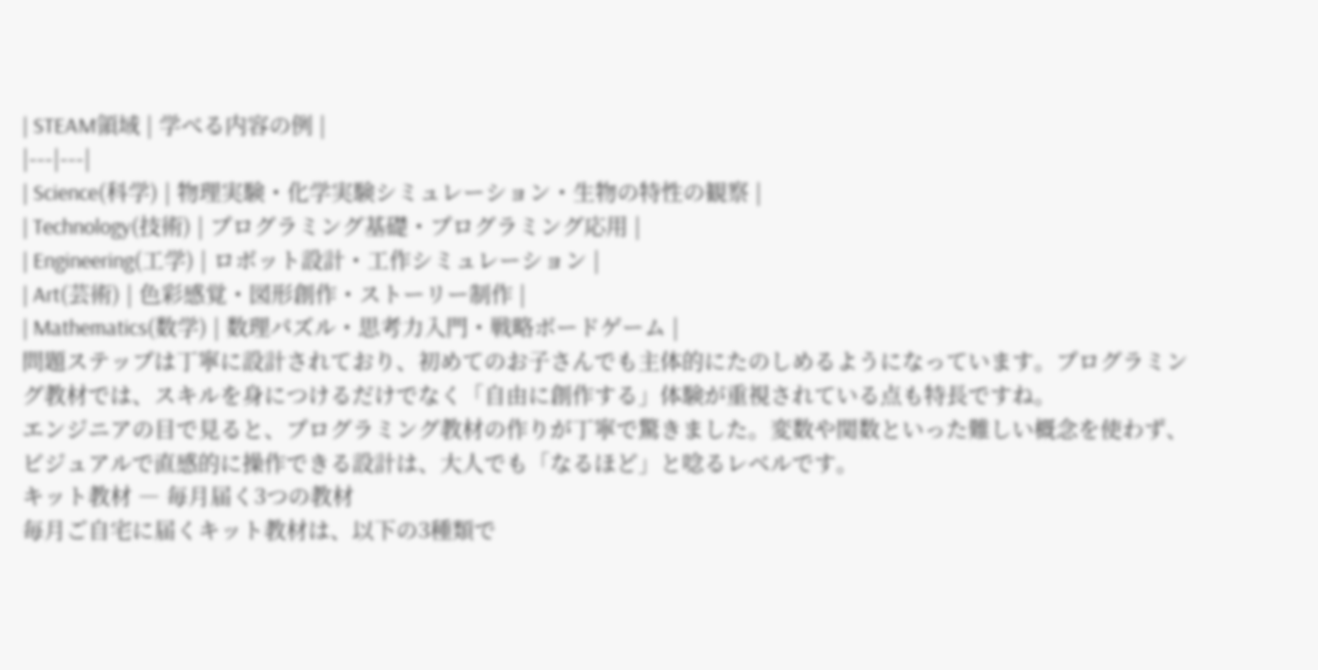| STEAM領域 | 学べる内容の例 |
|---|---|
| Science(科学) | 物理実験・化学実験シミュレーション・生物の特性の観察 |
| Technology(技術) | プログラミング基礎・プログラミング応用 |
| Engineering(工学) | ロボット設計・工作シミュレーション |
| Art(芸術) | 色彩感覚・図形創作・ストーリー制作 |
| Mathematics(数学) | 数理パズル・思考力入門・戦略ボードゲーム |
問題ステップは丁寧に設計されており、初めてのお子さんでも主体的にたのしめるようになっています。プログラミング教材では、スキルを身につけるだけでなく「自由に創作する」体験が重視されている点も特長ですね。
エンジニアの目で見ると、プログラミング教材の作りが丁寧で驚きました。変数や関数といった難しい概念を使わず、ビジュアルで直感的に操作できる設計は、大人でも「なるほど」と唸るレベルです。
キット教材 ― 毎月届く3つの教材
毎月ご自宅に届くキット教材は、以下の3種類で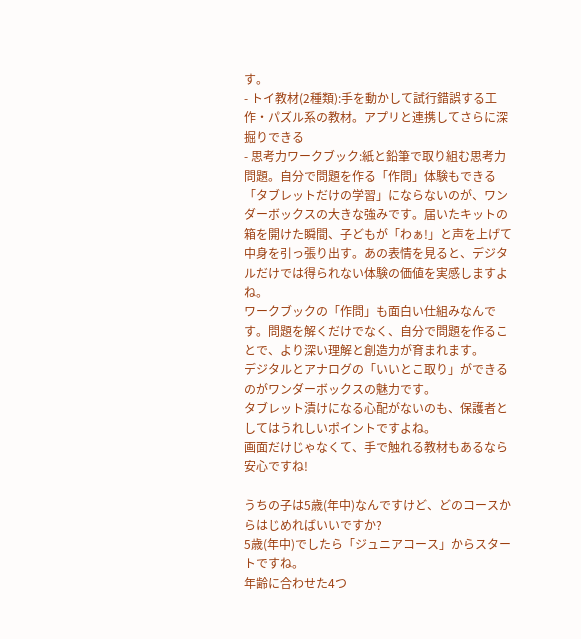す。
- トイ教材(2種類):手を動かして試行錯誤する工作・パズル系の教材。アプリと連携してさらに深掘りできる
- 思考力ワークブック:紙と鉛筆で取り組む思考力問題。自分で問題を作る「作問」体験もできる
「タブレットだけの学習」にならないのが、ワンダーボックスの大きな強みです。届いたキットの箱を開けた瞬間、子どもが「わぁ!」と声を上げて中身を引っ張り出す。あの表情を見ると、デジタルだけでは得られない体験の価値を実感しますよね。
ワークブックの「作問」も面白い仕組みなんです。問題を解くだけでなく、自分で問題を作ることで、より深い理解と創造力が育まれます。
デジタルとアナログの「いいとこ取り」ができるのがワンダーボックスの魅力です。
タブレット漬けになる心配がないのも、保護者としてはうれしいポイントですよね。
画面だけじゃなくて、手で触れる教材もあるなら安心ですね!

うちの子は5歳(年中)なんですけど、どのコースからはじめればいいですか?
5歳(年中)でしたら「ジュニアコース」からスタートですね。
年齢に合わせた4つ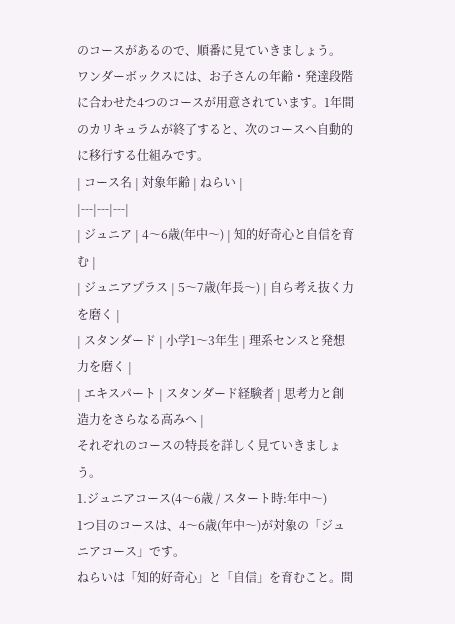のコースがあるので、順番に見ていきましょう。
ワンダーボックスには、お子さんの年齢・発達段階に合わせた4つのコースが用意されています。1年間のカリキュラムが終了すると、次のコースへ自動的に移行する仕組みです。
| コース名 | 対象年齢 | ねらい |
|---|---|---|
| ジュニア | 4〜6歳(年中〜) | 知的好奇心と自信を育む |
| ジュニアプラス | 5〜7歳(年長〜) | 自ら考え抜く力を磨く |
| スタンダード | 小学1〜3年生 | 理系センスと発想力を磨く |
| エキスパート | スタンダード経験者 | 思考力と創造力をさらなる高みへ |
それぞれのコースの特長を詳しく見ていきましょう。
1.ジュニアコース(4〜6歳 / スタート時:年中〜)
1つ目のコースは、4〜6歳(年中〜)が対象の「ジュニアコース」です。
ねらいは「知的好奇心」と「自信」を育むこと。間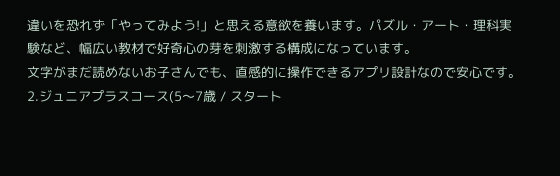違いを恐れず「やってみよう!」と思える意欲を養います。パズル・アート・理科実験など、幅広い教材で好奇心の芽を刺激する構成になっています。
文字がまだ読めないお子さんでも、直感的に操作できるアプリ設計なので安心です。
2.ジュニアプラスコース(5〜7歳 / スタート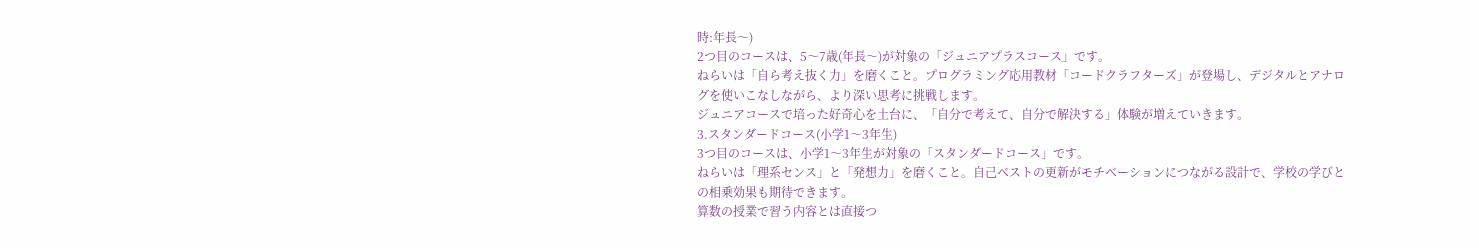時:年長〜)
2つ目のコースは、5〜7歳(年長〜)が対象の「ジュニアプラスコース」です。
ねらいは「自ら考え抜く力」を磨くこと。プログラミング応用教材「コードクラフターズ」が登場し、デジタルとアナログを使いこなしながら、より深い思考に挑戦します。
ジュニアコースで培った好奇心を土台に、「自分で考えて、自分で解決する」体験が増えていきます。
3.スタンダードコース(小学1〜3年生)
3つ目のコースは、小学1〜3年生が対象の「スタンダードコース」です。
ねらいは「理系センス」と「発想力」を磨くこと。自己ベストの更新がモチベーションにつながる設計で、学校の学びとの相乗効果も期待できます。
算数の授業で習う内容とは直接つ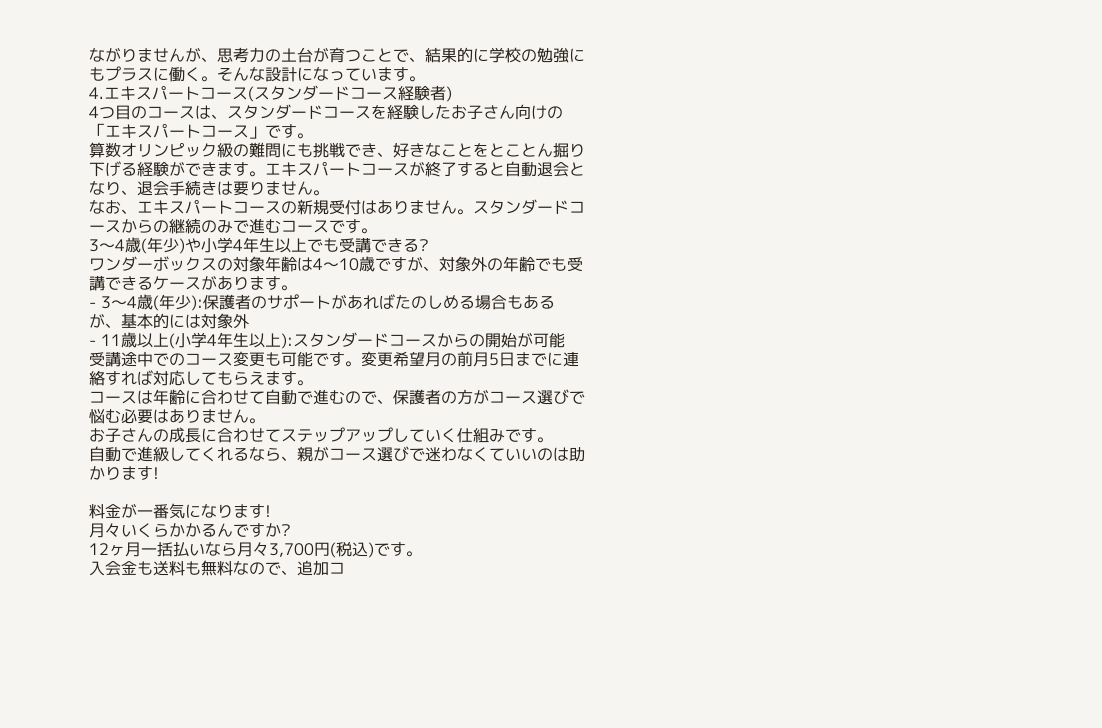ながりませんが、思考力の土台が育つことで、結果的に学校の勉強にもプラスに働く。そんな設計になっています。
4.エキスパートコース(スタンダードコース経験者)
4つ目のコースは、スタンダードコースを経験したお子さん向けの「エキスパートコース」です。
算数オリンピック級の難問にも挑戦でき、好きなことをとことん掘り下げる経験ができます。エキスパートコースが終了すると自動退会となり、退会手続きは要りません。
なお、エキスパートコースの新規受付はありません。スタンダードコースからの継続のみで進むコースです。
3〜4歳(年少)や小学4年生以上でも受講できる?
ワンダーボックスの対象年齢は4〜10歳ですが、対象外の年齢でも受講できるケースがあります。
- 3〜4歳(年少):保護者のサポートがあればたのしめる場合もあるが、基本的には対象外
- 11歳以上(小学4年生以上):スタンダードコースからの開始が可能
受講途中でのコース変更も可能です。変更希望月の前月5日までに連絡すれば対応してもらえます。
コースは年齢に合わせて自動で進むので、保護者の方がコース選びで悩む必要はありません。
お子さんの成長に合わせてステップアップしていく仕組みです。
自動で進級してくれるなら、親がコース選びで迷わなくていいのは助かります!

料金が一番気になります!
月々いくらかかるんですか?
12ヶ月一括払いなら月々3,700円(税込)です。
入会金も送料も無料なので、追加コ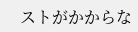ストがかからな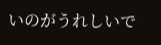いのがうれしいで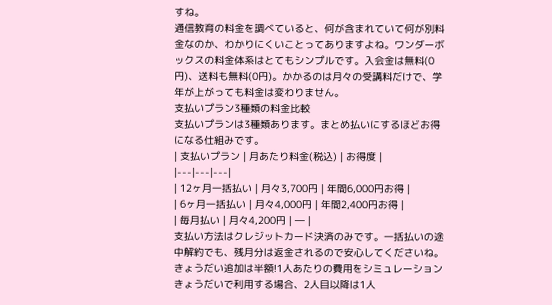すね。
通信教育の料金を調べていると、何が含まれていて何が別料金なのか、わかりにくいことってありますよね。ワンダーボックスの料金体系はとてもシンプルです。入会金は無料(0円)、送料も無料(0円)。かかるのは月々の受講料だけで、学年が上がっても料金は変わりません。
支払いプラン3種類の料金比較
支払いプランは3種類あります。まとめ払いにするほどお得になる仕組みです。
| 支払いプラン | 月あたり料金(税込) | お得度 |
|---|---|---|
| 12ヶ月一括払い | 月々3,700円 | 年間6,000円お得 |
| 6ヶ月一括払い | 月々4,000円 | 年間2,400円お得 |
| 毎月払い | 月々4,200円 | ― |
支払い方法はクレジットカード決済のみです。一括払いの途中解約でも、残月分は返金されるので安心してくださいね。
きょうだい追加は半額!1人あたりの費用をシミュレーション
きょうだいで利用する場合、2人目以降は1人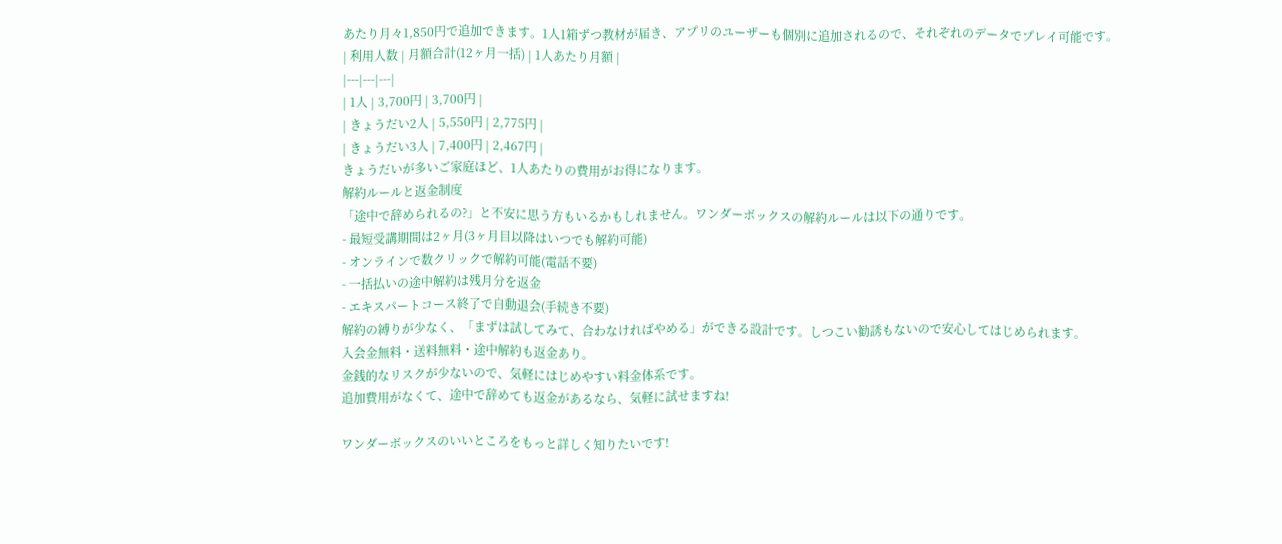あたり月々1,850円で追加できます。1人1箱ずつ教材が届き、アプリのユーザーも個別に追加されるので、それぞれのデータでプレイ可能です。
| 利用人数 | 月額合計(12ヶ月一括) | 1人あたり月額 |
|---|---|---|
| 1人 | 3,700円 | 3,700円 |
| きょうだい2人 | 5,550円 | 2,775円 |
| きょうだい3人 | 7,400円 | 2,467円 |
きょうだいが多いご家庭ほど、1人あたりの費用がお得になります。
解約ルールと返金制度
「途中で辞められるの?」と不安に思う方もいるかもしれません。ワンダーボックスの解約ルールは以下の通りです。
- 最短受講期間は2ヶ月(3ヶ月目以降はいつでも解約可能)
- オンラインで数クリックで解約可能(電話不要)
- 一括払いの途中解約は残月分を返金
- エキスパートコース終了で自動退会(手続き不要)
解約の縛りが少なく、「まずは試してみて、合わなければやめる」ができる設計です。しつこい勧誘もないので安心してはじめられます。
入会金無料・送料無料・途中解約も返金あり。
金銭的なリスクが少ないので、気軽にはじめやすい料金体系です。
追加費用がなくて、途中で辞めても返金があるなら、気軽に試せますね!

ワンダーボックスのいいところをもっと詳しく知りたいです!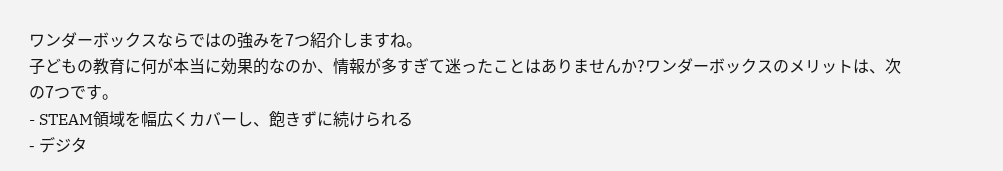ワンダーボックスならではの強みを7つ紹介しますね。
子どもの教育に何が本当に効果的なのか、情報が多すぎて迷ったことはありませんか?ワンダーボックスのメリットは、次の7つです。
- STEAM領域を幅広くカバーし、飽きずに続けられる
- デジタ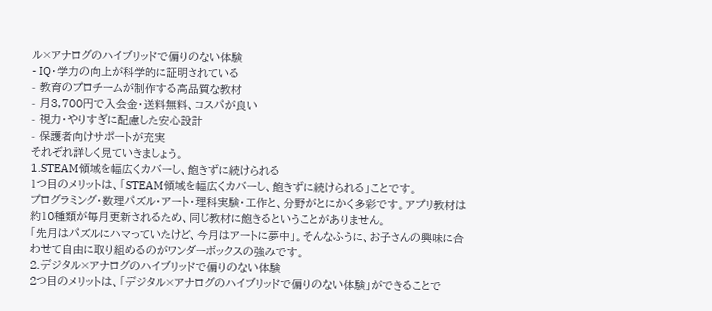ル×アナログのハイブリッドで偏りのない体験
- IQ・学力の向上が科学的に証明されている
- 教育のプロチームが制作する高品質な教材
- 月3,700円で入会金・送料無料、コスパが良い
- 視力・やりすぎに配慮した安心設計
- 保護者向けサポートが充実
それぞれ詳しく見ていきましょう。
1.STEAM領域を幅広くカバーし、飽きずに続けられる
1つ目のメリットは、「STEAM領域を幅広くカバーし、飽きずに続けられる」ことです。
プログラミング・数理パズル・アート・理科実験・工作と、分野がとにかく多彩です。アプリ教材は約10種類が毎月更新されるため、同じ教材に飽きるということがありません。
「先月はパズルにハマっていたけど、今月はアートに夢中」。そんなふうに、お子さんの興味に合わせて自由に取り組めるのがワンダーボックスの強みです。
2.デジタル×アナログのハイブリッドで偏りのない体験
2つ目のメリットは、「デジタル×アナログのハイブリッドで偏りのない体験」ができることで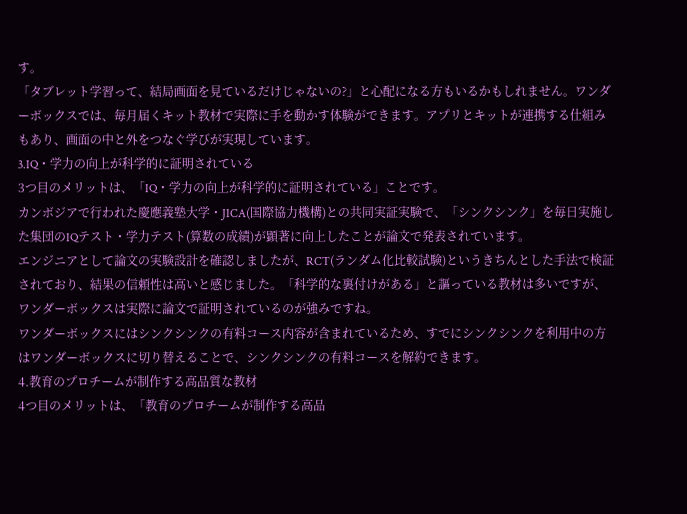す。
「タブレット学習って、結局画面を見ているだけじゃないの?」と心配になる方もいるかもしれません。ワンダーボックスでは、毎月届くキット教材で実際に手を動かす体験ができます。アプリとキットが連携する仕組みもあり、画面の中と外をつなぐ学びが実現しています。
3.IQ・学力の向上が科学的に証明されている
3つ目のメリットは、「IQ・学力の向上が科学的に証明されている」ことです。
カンボジアで行われた慶應義塾大学・JICA(国際協力機構)との共同実証実験で、「シンクシンク」を毎日実施した集団のIQテスト・学力テスト(算数の成績)が顕著に向上したことが論文で発表されています。
エンジニアとして論文の実験設計を確認しましたが、RCT(ランダム化比較試験)というきちんとした手法で検証されており、結果の信頼性は高いと感じました。「科学的な裏付けがある」と謳っている教材は多いですが、ワンダーボックスは実際に論文で証明されているのが強みですね。
ワンダーボックスにはシンクシンクの有料コース内容が含まれているため、すでにシンクシンクを利用中の方はワンダーボックスに切り替えることで、シンクシンクの有料コースを解約できます。
4.教育のプロチームが制作する高品質な教材
4つ目のメリットは、「教育のプロチームが制作する高品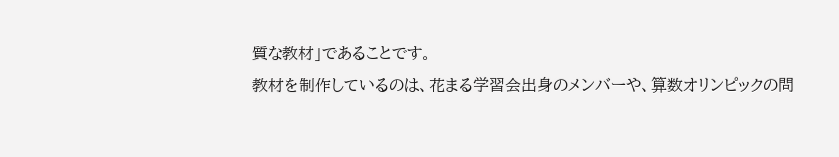質な教材」であることです。
教材を制作しているのは、花まる学習会出身のメンバーや、算数オリンピックの問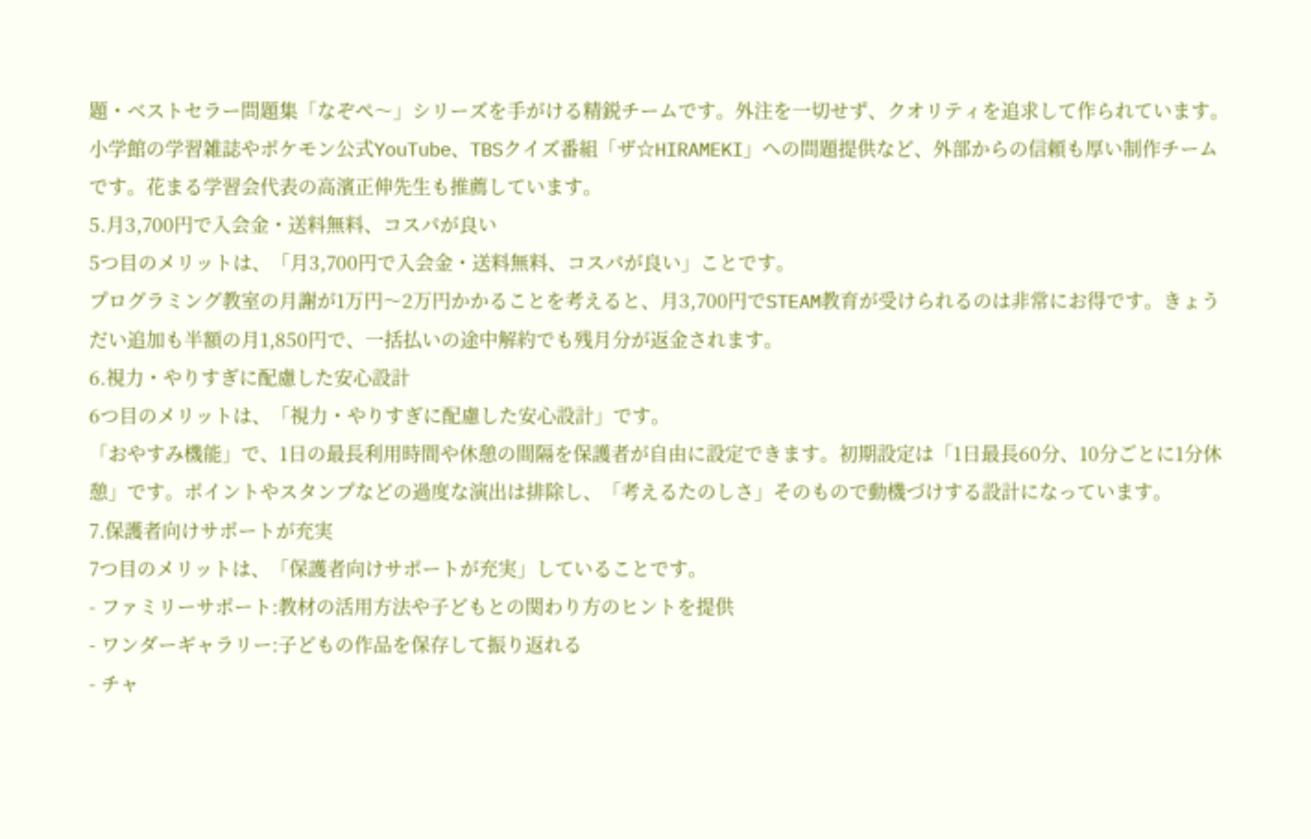題・ベストセラー問題集「なぞぺ〜」シリーズを手がける精鋭チームです。外注を一切せず、クオリティを追求して作られています。
小学館の学習雑誌やポケモン公式YouTube、TBSクイズ番組「ザ☆HIRAMEKI」への問題提供など、外部からの信頼も厚い制作チームです。花まる学習会代表の高濱正伸先生も推薦しています。
5.月3,700円で入会金・送料無料、コスパが良い
5つ目のメリットは、「月3,700円で入会金・送料無料、コスパが良い」ことです。
プログラミング教室の月謝が1万円〜2万円かかることを考えると、月3,700円でSTEAM教育が受けられるのは非常にお得です。きょうだい追加も半額の月1,850円で、一括払いの途中解約でも残月分が返金されます。
6.視力・やりすぎに配慮した安心設計
6つ目のメリットは、「視力・やりすぎに配慮した安心設計」です。
「おやすみ機能」で、1日の最長利用時間や休憩の間隔を保護者が自由に設定できます。初期設定は「1日最長60分、10分ごとに1分休憩」です。ポイントやスタンプなどの過度な演出は排除し、「考えるたのしさ」そのもので動機づけする設計になっています。
7.保護者向けサポートが充実
7つ目のメリットは、「保護者向けサポートが充実」していることです。
- ファミリーサポート:教材の活用方法や子どもとの関わり方のヒントを提供
- ワンダーギャラリー:子どもの作品を保存して振り返れる
- チャ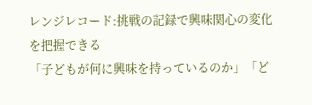レンジレコード:挑戦の記録で興味関心の変化を把握できる
「子どもが何に興味を持っているのか」「ど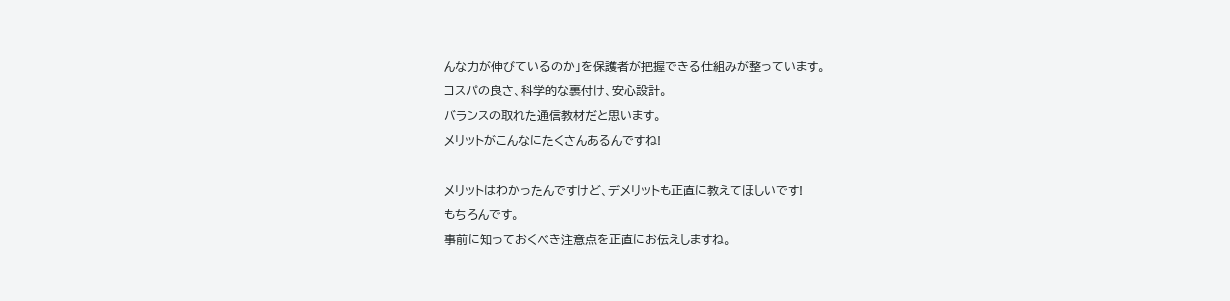んな力が伸びているのか」を保護者が把握できる仕組みが整っています。
コスパの良さ、科学的な裏付け、安心設計。
バランスの取れた通信教材だと思います。
メリットがこんなにたくさんあるんですね!

メリットはわかったんですけど、デメリットも正直に教えてほしいです!
もちろんです。
事前に知っておくべき注意点を正直にお伝えしますね。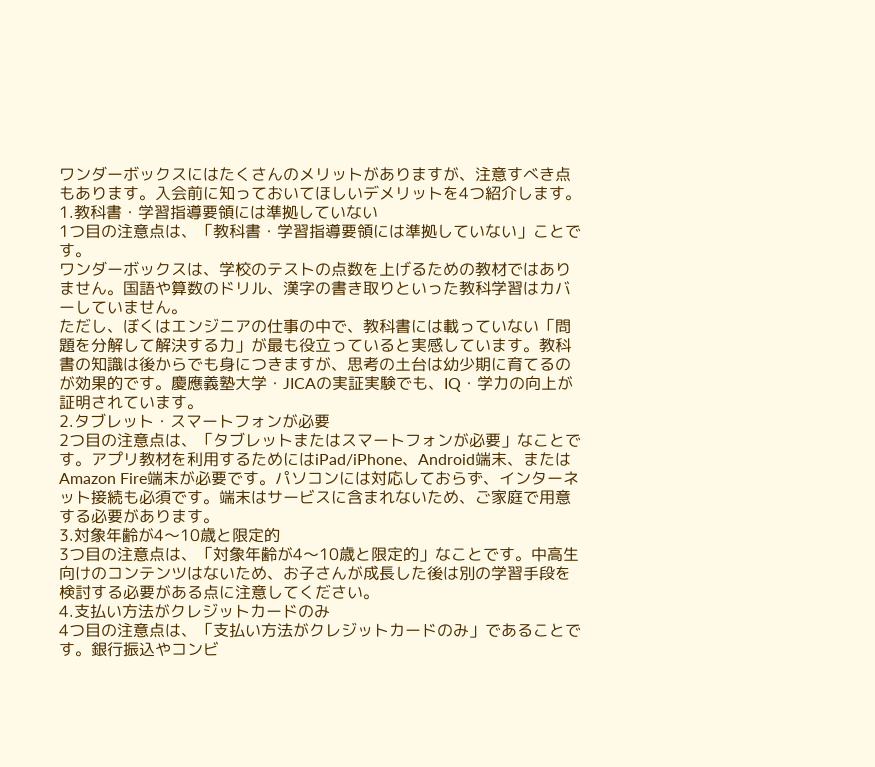ワンダーボックスにはたくさんのメリットがありますが、注意すべき点もあります。入会前に知っておいてほしいデメリットを4つ紹介します。
1.教科書・学習指導要領には準拠していない
1つ目の注意点は、「教科書・学習指導要領には準拠していない」ことです。
ワンダーボックスは、学校のテストの点数を上げるための教材ではありません。国語や算数のドリル、漢字の書き取りといった教科学習はカバーしていません。
ただし、ぼくはエンジニアの仕事の中で、教科書には載っていない「問題を分解して解決する力」が最も役立っていると実感しています。教科書の知識は後からでも身につきますが、思考の土台は幼少期に育てるのが効果的です。慶應義塾大学・JICAの実証実験でも、IQ・学力の向上が証明されています。
2.タブレット・スマートフォンが必要
2つ目の注意点は、「タブレットまたはスマートフォンが必要」なことです。アプリ教材を利用するためにはiPad/iPhone、Android端末、またはAmazon Fire端末が必要です。パソコンには対応しておらず、インターネット接続も必須です。端末はサービスに含まれないため、ご家庭で用意する必要があります。
3.対象年齢が4〜10歳と限定的
3つ目の注意点は、「対象年齢が4〜10歳と限定的」なことです。中高生向けのコンテンツはないため、お子さんが成長した後は別の学習手段を検討する必要がある点に注意してください。
4.支払い方法がクレジットカードのみ
4つ目の注意点は、「支払い方法がクレジットカードのみ」であることです。銀行振込やコンビ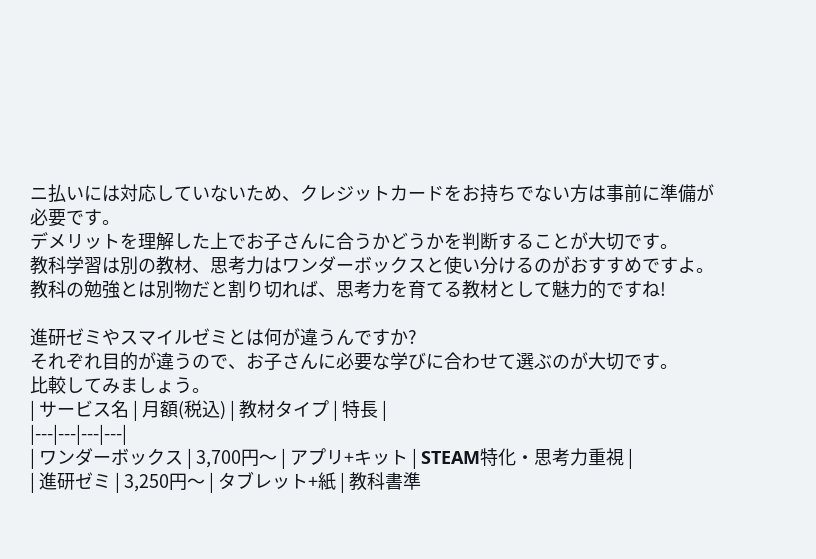ニ払いには対応していないため、クレジットカードをお持ちでない方は事前に準備が必要です。
デメリットを理解した上でお子さんに合うかどうかを判断することが大切です。
教科学習は別の教材、思考力はワンダーボックスと使い分けるのがおすすめですよ。
教科の勉強とは別物だと割り切れば、思考力を育てる教材として魅力的ですね!

進研ゼミやスマイルゼミとは何が違うんですか?
それぞれ目的が違うので、お子さんに必要な学びに合わせて選ぶのが大切です。
比較してみましょう。
| サービス名 | 月額(税込) | 教材タイプ | 特長 |
|---|---|---|---|
| ワンダーボックス | 3,700円〜 | アプリ+キット | STEAM特化・思考力重視 |
| 進研ゼミ | 3,250円〜 | タブレット+紙 | 教科書準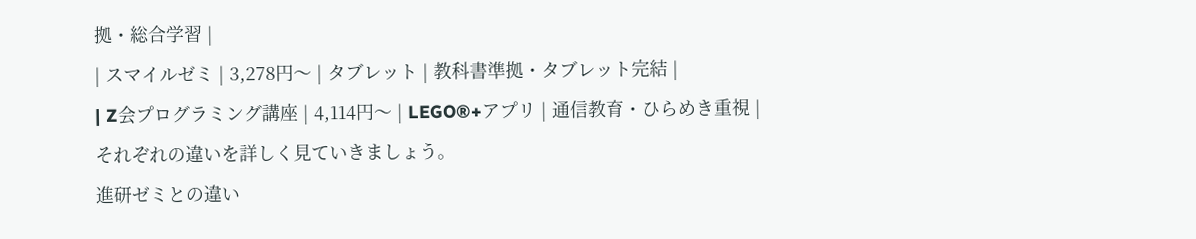拠・総合学習 |
| スマイルゼミ | 3,278円〜 | タブレット | 教科書準拠・タブレット完結 |
| Z会プログラミング講座 | 4,114円〜 | LEGO®+アプリ | 通信教育・ひらめき重視 |
それぞれの違いを詳しく見ていきましょう。
進研ゼミとの違い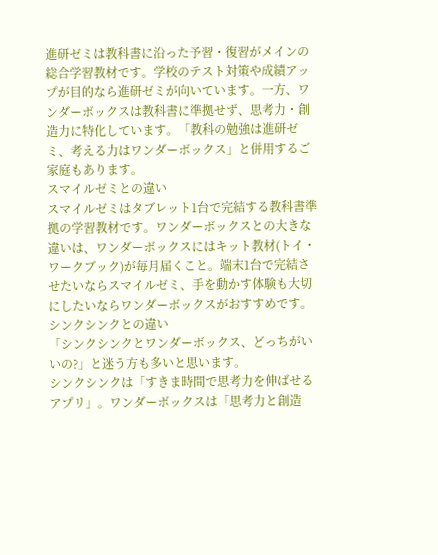進研ゼミは教科書に沿った予習・復習がメインの総合学習教材です。学校のテスト対策や成績アップが目的なら進研ゼミが向いています。一方、ワンダーボックスは教科書に準拠せず、思考力・創造力に特化しています。「教科の勉強は進研ゼミ、考える力はワンダーボックス」と併用するご家庭もあります。
スマイルゼミとの違い
スマイルゼミはタブレット1台で完結する教科書準拠の学習教材です。ワンダーボックスとの大きな違いは、ワンダーボックスにはキット教材(トイ・ワークブック)が毎月届くこと。端末1台で完結させたいならスマイルゼミ、手を動かす体験も大切にしたいならワンダーボックスがおすすめです。
シンクシンクとの違い
「シンクシンクとワンダーボックス、どっちがいいの?」と迷う方も多いと思います。
シンクシンクは「すきま時間で思考力を伸ばせるアプリ」。ワンダーボックスは「思考力と創造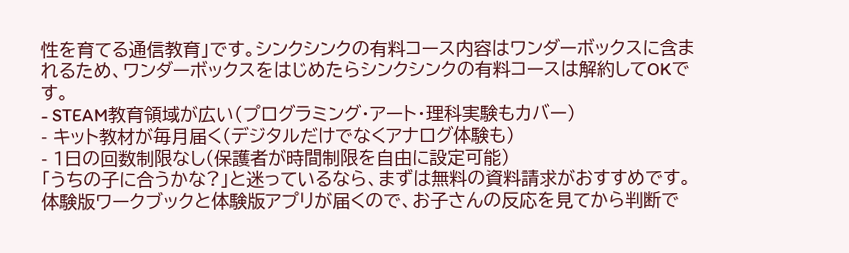性を育てる通信教育」です。シンクシンクの有料コース内容はワンダーボックスに含まれるため、ワンダーボックスをはじめたらシンクシンクの有料コースは解約してOKです。
- STEAM教育領域が広い(プログラミング・アート・理科実験もカバー)
- キット教材が毎月届く(デジタルだけでなくアナログ体験も)
- 1日の回数制限なし(保護者が時間制限を自由に設定可能)
「うちの子に合うかな?」と迷っているなら、まずは無料の資料請求がおすすめです。体験版ワークブックと体験版アプリが届くので、お子さんの反応を見てから判断で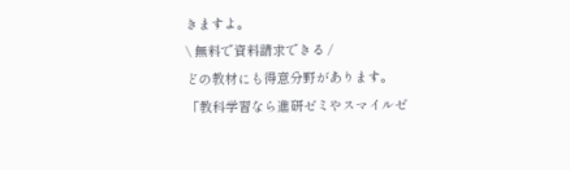きますよ。
\ 無料で資料請求できる /
どの教材にも得意分野があります。
「教科学習なら進研ゼミやスマイルゼ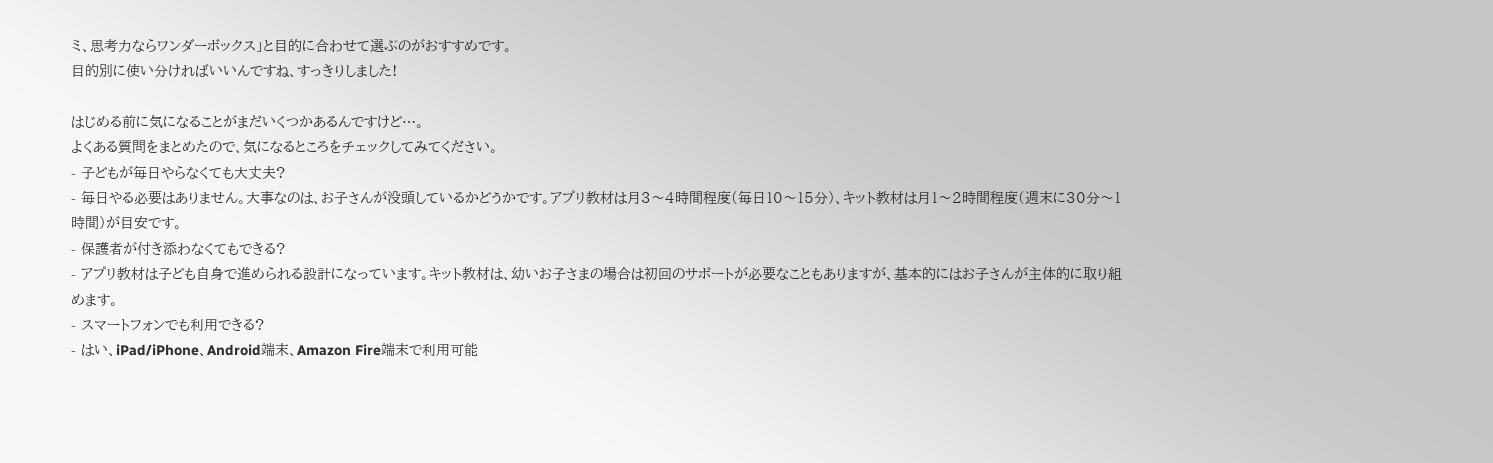ミ、思考力ならワンダーボックス」と目的に合わせて選ぶのがおすすめです。
目的別に使い分ければいいんですね、すっきりしました!

はじめる前に気になることがまだいくつかあるんですけど…。
よくある質問をまとめたので、気になるところをチェックしてみてください。
- 子どもが毎日やらなくても大丈夫?
- 毎日やる必要はありません。大事なのは、お子さんが没頭しているかどうかです。アプリ教材は月3〜4時間程度(毎日10〜15分)、キット教材は月1〜2時間程度(週末に30分〜1時間)が目安です。
- 保護者が付き添わなくてもできる?
- アプリ教材は子ども自身で進められる設計になっています。キット教材は、幼いお子さまの場合は初回のサポートが必要なこともありますが、基本的にはお子さんが主体的に取り組めます。
- スマートフォンでも利用できる?
- はい、iPad/iPhone、Android端末、Amazon Fire端末で利用可能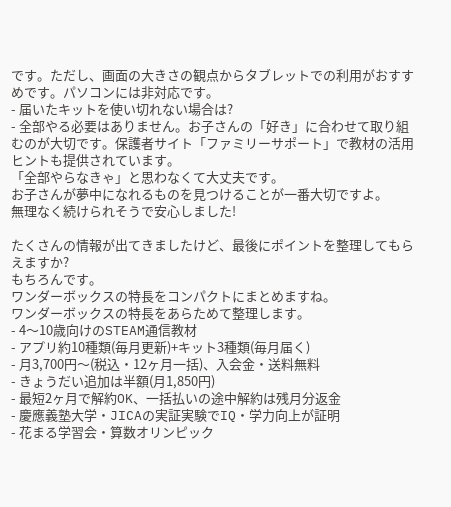です。ただし、画面の大きさの観点からタブレットでの利用がおすすめです。パソコンには非対応です。
- 届いたキットを使い切れない場合は?
- 全部やる必要はありません。お子さんの「好き」に合わせて取り組むのが大切です。保護者サイト「ファミリーサポート」で教材の活用ヒントも提供されています。
「全部やらなきゃ」と思わなくて大丈夫です。
お子さんが夢中になれるものを見つけることが一番大切ですよ。
無理なく続けられそうで安心しました!

たくさんの情報が出てきましたけど、最後にポイントを整理してもらえますか?
もちろんです。
ワンダーボックスの特長をコンパクトにまとめますね。
ワンダーボックスの特長をあらためて整理します。
- 4〜10歳向けのSTEAM通信教材
- アプリ約10種類(毎月更新)+キット3種類(毎月届く)
- 月3,700円〜(税込・12ヶ月一括)、入会金・送料無料
- きょうだい追加は半額(月1,850円)
- 最短2ヶ月で解約OK、一括払いの途中解約は残月分返金
- 慶應義塾大学・JICAの実証実験でIQ・学力向上が証明
- 花まる学習会・算数オリンピック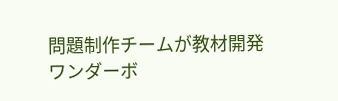問題制作チームが教材開発
ワンダーボ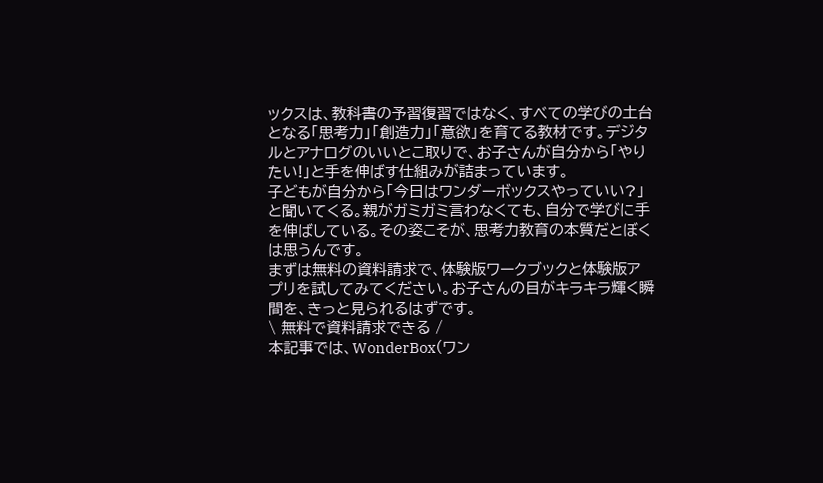ックスは、教科書の予習復習ではなく、すべての学びの土台となる「思考力」「創造力」「意欲」を育てる教材です。デジタルとアナログのいいとこ取りで、お子さんが自分から「やりたい!」と手を伸ばす仕組みが詰まっています。
子どもが自分から「今日はワンダーボックスやっていい?」と聞いてくる。親がガミガミ言わなくても、自分で学びに手を伸ばしている。その姿こそが、思考力教育の本質だとぼくは思うんです。
まずは無料の資料請求で、体験版ワークブックと体験版アプリを試してみてください。お子さんの目がキラキラ輝く瞬間を、きっと見られるはずです。
\ 無料で資料請求できる /
本記事では、WonderBox(ワン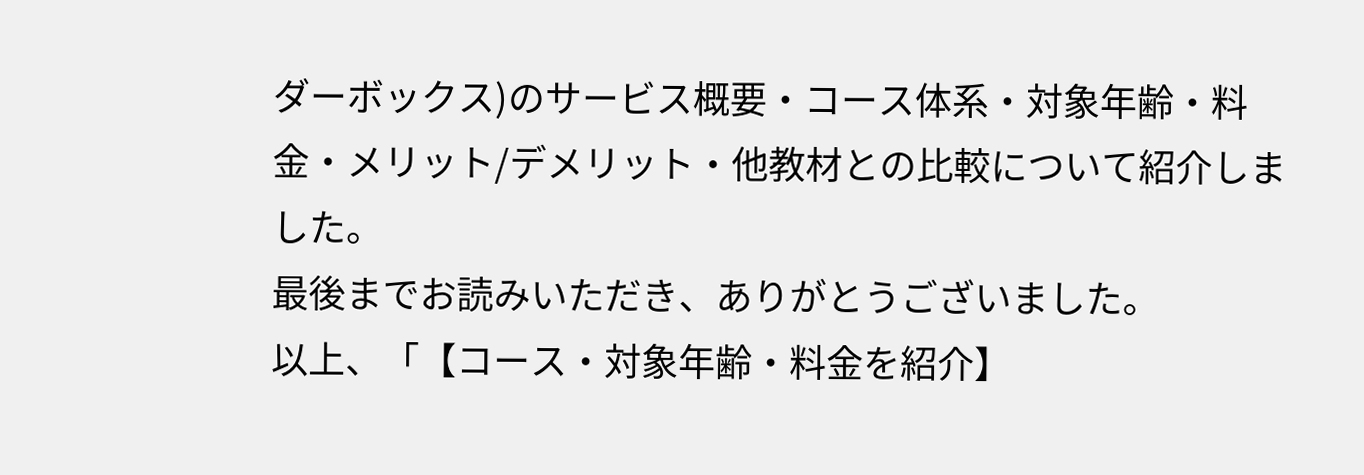ダーボックス)のサービス概要・コース体系・対象年齢・料金・メリット/デメリット・他教材との比較について紹介しました。
最後までお読みいただき、ありがとうございました。
以上、「【コース・対象年齢・料金を紹介】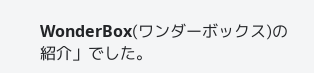WonderBox(ワンダーボックス)の紹介」でした。